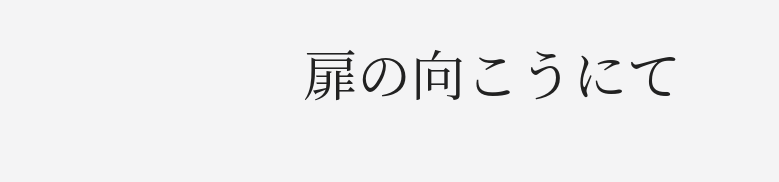扉の向こうにて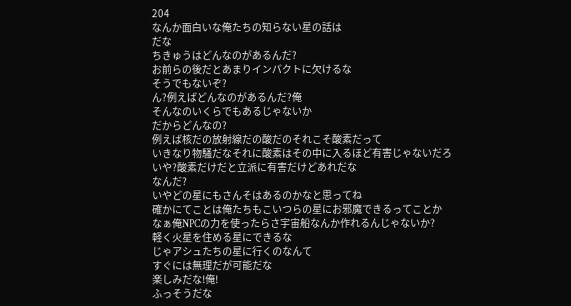204
なんか面白いな俺たちの知らない星の話は
だな
ちきゅうはどんなのがあるんだ?
お前らの後だとあまりインパクトに欠けるな
そうでもないぞ?
ん?例えばどんなのがあるんだ?俺
そんなのいくらでもあるじゃないか
だからどんなの?
例えば核だの放射線だの酸だのそれこそ酸素だって
いきなり物騒だなそれに酸素はその中に入るほど有害じゃないだろ
いや?酸素だけだと立派に有害だけどあれだな
なんだ?
いやどの星にもさんそはあるのかなと思ってね
確かにてことは俺たちもこいつらの星にお邪魔できるってことか
なぁ俺NPCの力を使ったらさ宇宙船なんか作れるんじゃないか?
軽く火星を住める星にできるな
じゃアシュたちの星に行くのなんて
すぐには無理だが可能だな
楽しみだな!俺!
ふっそうだな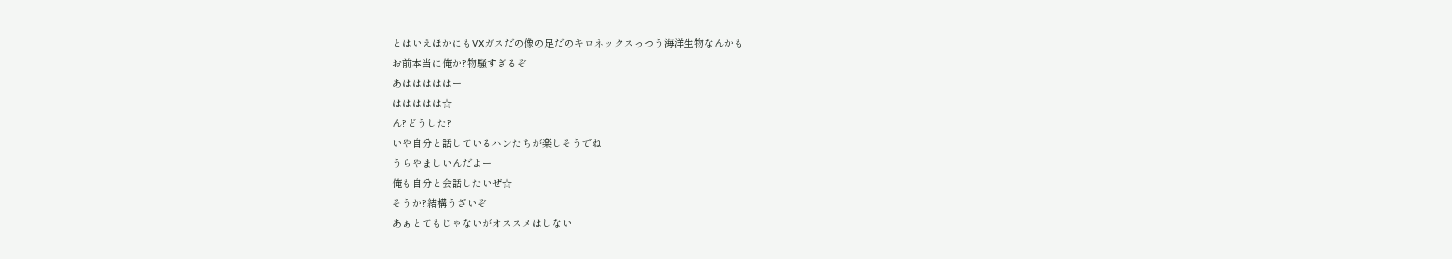とはいえほかにもVXガスだの像の足だのキロネックスっつう海洋生物なんかも
お前本当に俺か?物騒すぎるぞ
あはははははー
ははははは☆
ん?どうした?
いや自分と話しているハンたちが楽しそうでね
うらやましいんだよー
俺も自分と会話したいぜ☆
そうか?結構うざいぞ
あぁとてもじゃないがオススメはしない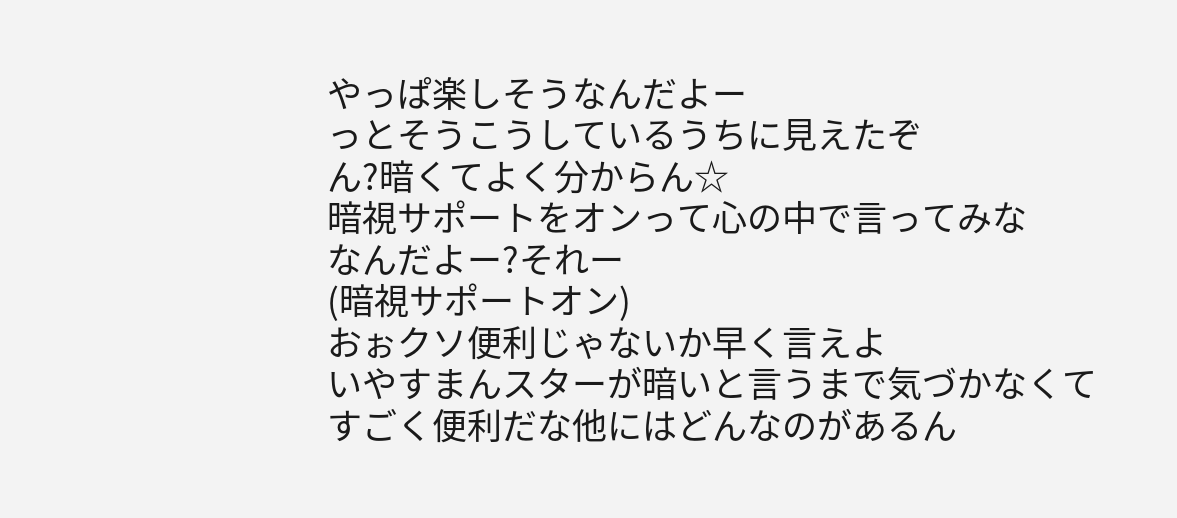やっぱ楽しそうなんだよー
っとそうこうしているうちに見えたぞ
ん?暗くてよく分からん☆
暗視サポートをオンって心の中で言ってみな
なんだよー?それー
(暗視サポートオン)
おぉクソ便利じゃないか早く言えよ
いやすまんスターが暗いと言うまで気づかなくて
すごく便利だな他にはどんなのがあるん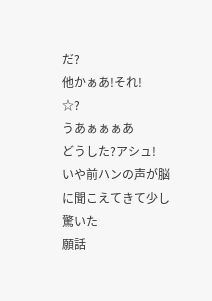だ?
他かぁあ!それ!
☆?
うあぁぁぁあ
どうした?アシュ!
いや前ハンの声が脳に聞こえてきて少し驚いた
願話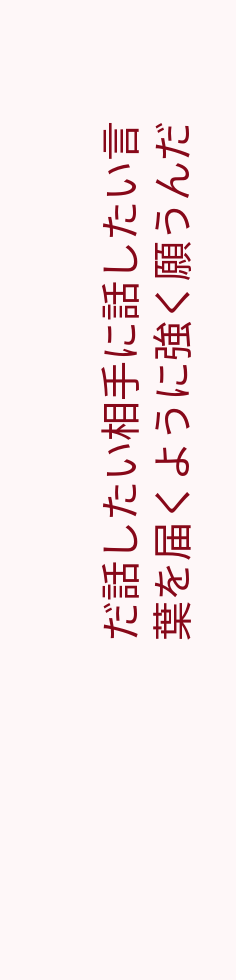だ話したい相手に話したい言葉を届くように強く願うんだ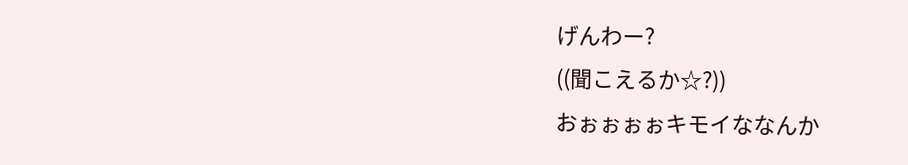げんわー?
((聞こえるか☆?))
おぉぉぉぉキモイななんか